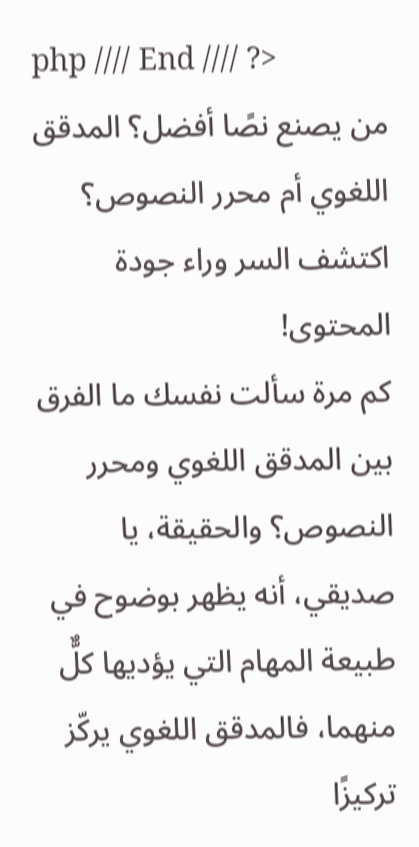php //// End //// ?>
من يصنع نصًا أفضل؟ المدقق اللغوي أم محرر النصوص؟ اكتشف السر وراء جودة المحتوى!
كم مرة سألت نفسك ما الفرق بين المدقق اللغوي ومحرر النصوص؟ والحقيقة، يا صديقي، أنه يظهر بوضوح في طبيعة المهام التي يؤديها كلٌّ منهما، فالمدقق اللغوي يركّز تركيزًا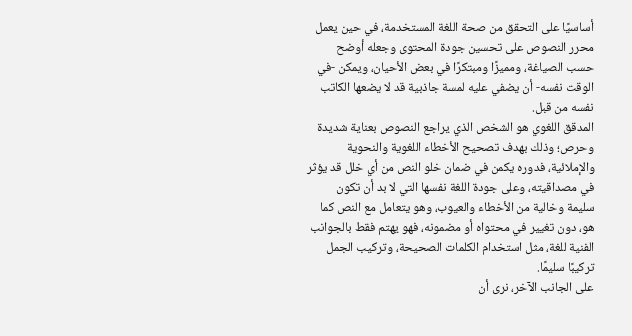أساسيًا على التحقق من صحة اللغة المستخدمة، في حين يعمل محرر النصوص على تحسين جودة المحتوى وجعله أوضح حسب الصياغة، ومميزًا ومبتكرًا في بعض الأحيان، ويمكن -في الوقت نفسه- أن يضفي عليه لمسة جاذبية قد لا يضعها الكاتب نفسه من قبل.
المدقق اللغوي هو الشخص الذي يراجع النصوص بعناية شديدة وحرص؛ وذلك بهدف تصحيح الأخطاء اللغوية والنحوية والإملائية، فدوره يكمن في ضمان خلو النص من أي خلل قد يؤثر في مصداقيته، وعلى جودة اللغة نفسها التي لا بد أن تكون سليمة وخالية من الأخطاء والعيوب، وهو يتعامل مع النص كما هو، دون تغيير في محتواه أو مضمونه، فهو يهتم فقط بالجوانب الفنية للغة، مثل استخدام الكلمات الصحيحة، وتركيب الجمل تركيبًا سليمًا.
على الجانب الآخر، نرى أن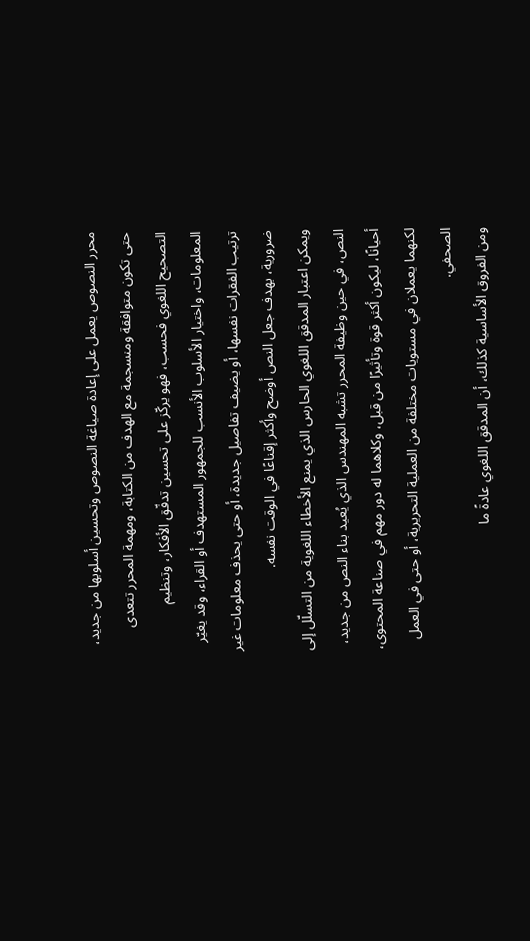محرر النصوص يعمل على إعادة صياغة النصوص وتحسين أسلوبها من جديد، حتى تكون متوافقة ومنسجمة مع الهدف من الكتابة، ومهمة المحرر تتعدى التصحيح اللغوي فحسب، فهو يركّز على تحسين تدفّق الأفكار، وتنظيم المعلومات، واختيار الأسلوب الأنسب للجمهور المستهدف أو القراء، وقد يغيّر ترتيب الفقرات نفسها، أو يضيف تفاصيل جديدة، أو حتى يحذف معلومات غير ضرورية، بهدف جعل النص أوضح وأكثر إقناعًا في الوقت نفسه.
ويمكن اعتبار المدقق اللغوي الحارس الذي يمنع الأخطاء اللغوية من التسلّل إلى النص، في حين وظيفة المحرر تشبه المهندس الذي يُعيد بناء النص من جديد، أحيانًا، ليكون أكثر قوة وتأثيرًا من قبل، وكلاهما له دور مهم في صناعة المحتوى، لكنهما يعملان في مستويات مختلفة من العملية التحريرية، أو حتى في العمل الصحفي.
ومن الفروق الأساسية كذلك، أن المدقق اللغوي عادةً ما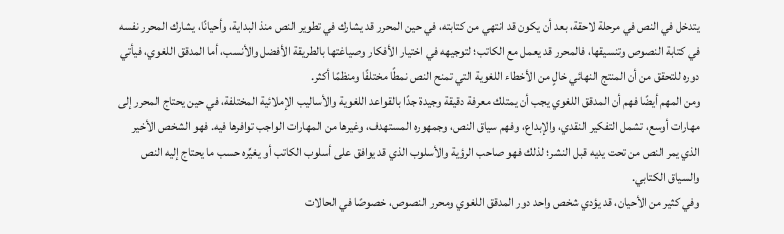يتدخل في النص في مرحلة لاحقة، بعد أن يكون قد انتهي من كتابته، في حين المحرر قد يشارك في تطوير النص منذ البداية، وأحيانًا، يشارك المحرر نفسه في كتابة النصوص وتنسيقها، فالمحرر قد يعمل مع الكاتب؛ لتوجيهه في اختيار الأفكار وصياغتها بالطريقة الأفضل والأنسب، أما المدقق اللغوي، فيأتي دوره للتحقق من أن المنتج النهائي خالٍ من الأخطاء اللغوية التي تمنح النص نمطًا مختلفًا ومنظمًا أكثر.
ومن المهم أيضًا فهم أن المدقق اللغوي يجب أن يمتلك معرفة دقيقة وجيدة جدًا بالقواعد اللغوية والأساليب الإملائية المختلفة، في حين يحتاج المحرر إلى مهارات أوسع، تشمل التفكير النقدي، والإبداع، وفهم سياق النص، وجمهوره المستهدف، وغيرها من المهارات الواجب توافرها فيه. فهو الشخص الأخير الذي يمر النص من تحت يديه قبل النشر؛ لذلك فهو صاحب الرؤية والأسلوب الذي قد يوافق على أسلوب الكاتب أو يغيِّره حسب ما يحتاج إليه النص والسياق الكتابي.
وفي كثير من الأحيان، قد يؤدي شخص واحد دور المدقق اللغوي ومحرر النصوص، خصوصًا في الحالات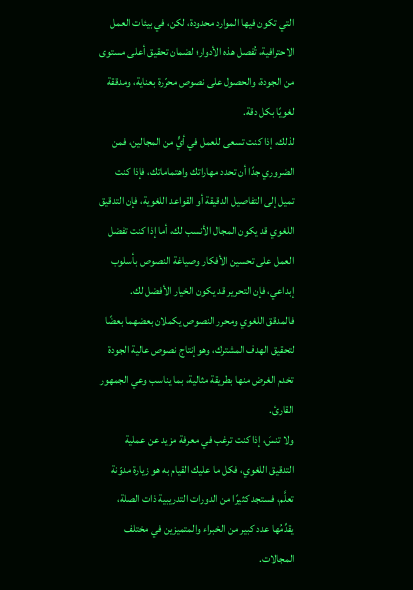التي تكون فيها الموارد محدودة، لكن، في بيئات العمل الاحترافية، تُفصل هذه الأدوار؛ لضمان تحقيق أعلى مستوى من الجودة، والحصول على نصوص محرّرة بعناية، ومدققة لغويًا بكل دقة.
لذلك، إذا كنت تسعى للعمل في أيٍّ من المجالين، فمن الضروري جدًا أن تحدد مهاراتك واهتماماتك، فإذا كنت تميل إلى التفاصيل الدقيقة أو القواعد اللغوية، فإن التدقيق اللغوي قد يكون المجال الأنسب لك، أما إذا كنت تفضل العمل على تحسين الأفكار وصياغة النصوص بأسلوب إبداعي، فإن التحرير قد يكون الخيار الأفضل لك.
فالمدقق اللغوي ومحرر النصوص يكملان بعضهما بعضًا لتحقيق الهدف المشترك، وهو إنتاج نصوص عالية الجودة تخدم الغرض منها بطريقة مثالية، بما يناسب وعي الجمهور القارئ.
ولا تنسَ، إذا كنت ترغب في معرفة مزيد عن عملية التدقيق اللغوي، فكل ما عليك القيام به هو زيارة مدوّنة تعلَّم، فستجد كثيرًا من الدورات التدريبية ذات الصلة، يقدِّمُها عدد كبير من الخبراء والمتميزين في مختلف المجالات.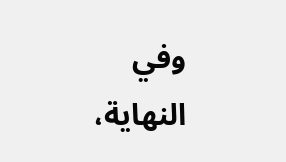وفي النهاية،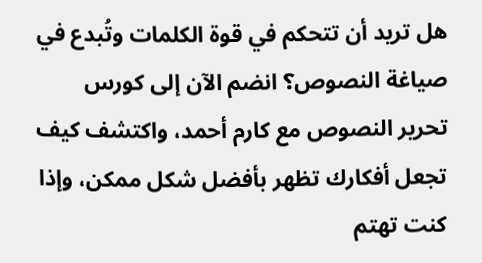هل تريد أن تتحكم في قوة الكلمات وتُبدع في صياغة النصوص؟ انضم الآن إلى كورس تحرير النصوص مع كارم أحمد، واكتشف كيف تجعل أفكارك تظهر بأفضل شكل ممكن، وإذا كنت تهتم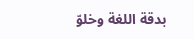بدقة اللغة وخلوّ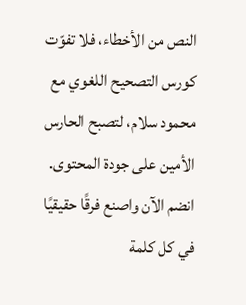النص من الأخطاء، فلا تفوّت كورس التصحيح اللغوي مع محمود سلام، لتصبح الحارس الأمين على جودة المحتوى. انضم الآن واصنع فرقًا حقيقيًا في كل كلمة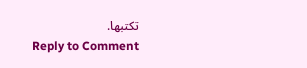تكتبها.
Reply to Comment